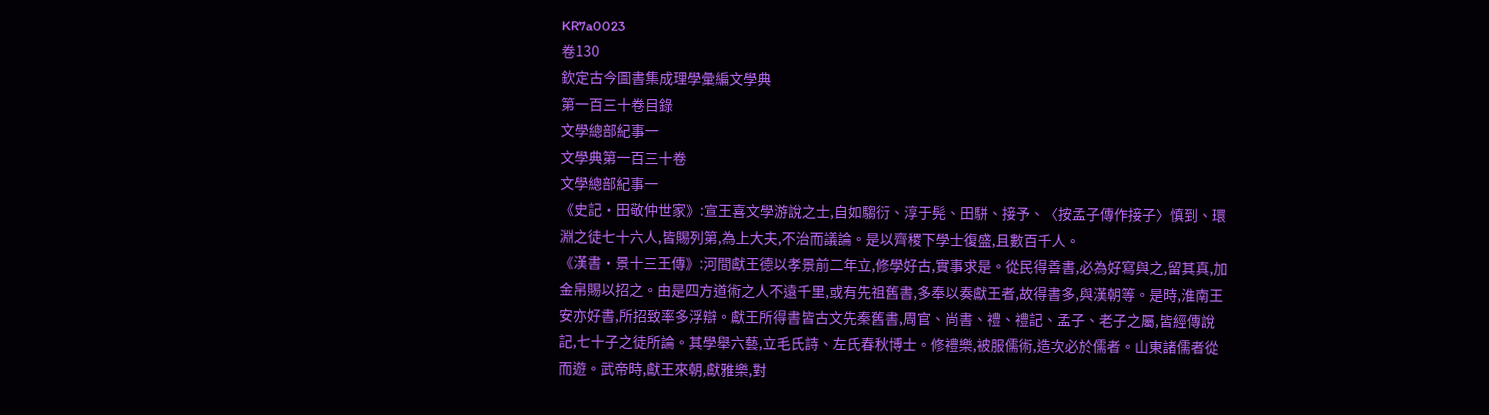KR7a0023
卷130
欽定古今圖書集成理學彙編文學典
第一百三十卷目錄
文學總部紀事一
文學典第一百三十卷
文學總部紀事一
《史記·田敬仲世家》:宣王喜文學游說之士,自如騶衍、淳于髡、田駢、接予、〈按孟子傳作接子〉慎到、環淵之徒七十六人,皆賜列第,為上大夫,不治而議論。是以齊稷下學士復盛,且數百千人。
《漢書·景十三王傳》:河間獻王德以孝景前二年立,修學好古,實事求是。從民得善書,必為好寫與之,留其真,加金帛賜以招之。由是四方道術之人不遠千里,或有先祖舊書,多奉以奏獻王者,故得書多,與漢朝等。是時,淮南王安亦好書,所招致率多浮辯。獻王所得書皆古文先秦舊書,周官、尚書、禮、禮記、孟子、老子之屬,皆經傳說記,七十子之徒所論。其學舉六藝,立毛氏詩、左氏春秋博士。修禮樂,被服儒術,造次必於儒者。山東諸儒者從而遊。武帝時,獻王來朝,獻雅樂,對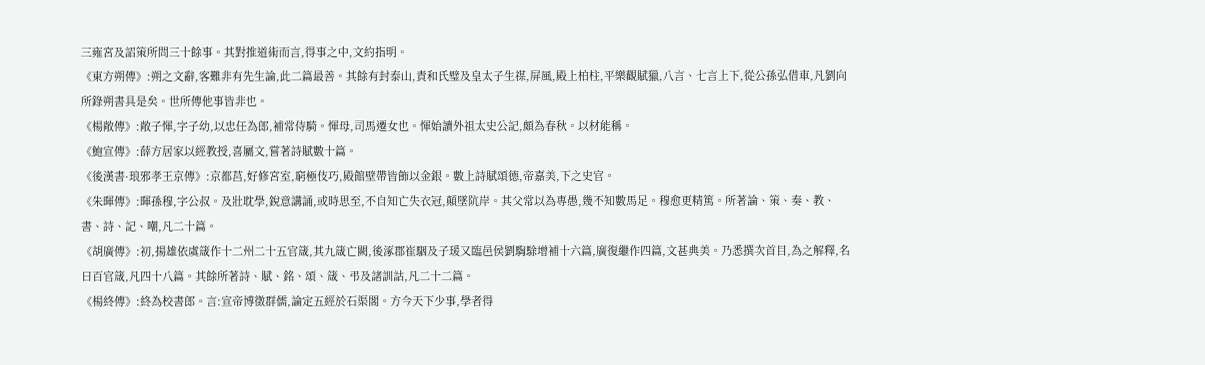三雍宮及詔策所問三十餘事。其對推道術而言,得事之中,文約指明。
《東方朔傳》:朔之文辭,客難非有先生論,此二篇最善。其餘有封泰山,責和氏璧及皇太子生禖,屏風,殿上柏柱,平樂觀賦獵,八言、七言上下,從公孫弘借車,凡劉向所錄朔書具是矣。世所傳他事皆非也。
《楊敞傳》:敞子惲,字子幼,以忠任為郎,補常侍騎。惲母,司馬遷女也。惲始讀外祖太史公記,頗為春秋。以材能稱。
《鮑宣傳》:薛方居家以經教授,喜屬文,嘗著詩賦數十篇。
《後漢書·琅邪孝王京傳》:京都莒,好修宮室,窮極伎巧,殿館壁帶皆飾以金銀。數上詩賦頌德,帝嘉美,下之史官。
《朱暉傳》:暉孫穆,字公叔。及壯耽學,銳意講誦,或時思至,不自知亡失衣冠,顛墜阬岸。其父常以為專愚,幾不知數馬足。穆愈更精篤。所著論、策、奏、教、書、詩、記、嘲,凡二十篇。
《胡廣傳》:初,揚雄依虞箴作十二州二十五官箴,其九箴亡闕,後涿郡崔駰及子瑗又臨邑侯劉騊駼增補十六篇,廣復繼作四篇,文甚典美。乃悉撰次首目,為之解釋,名曰百官箴,凡四十八篇。其餘所著詩、賦、銘、頌、箴、弔及諸訓詁,凡二十二篇。
《楊終傳》:終為校書郎。言:宣帝博徵群儒,論定五經於石渠閣。方今天下少事,學者得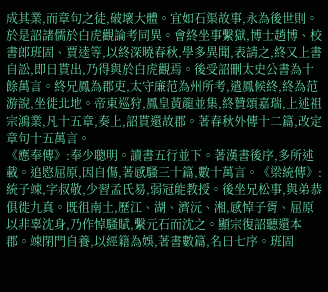成其業,而章句之徒,破壞大體。宜如石渠故事,永為後世則。於是詔諸儒於白虎觀論考同異。會終坐事繫獄,博士趙博、校書郎班固、賈逵等,以終深曉春秋,學多異聞,表請之,終又上書自訟,即日貰出,乃得與於白虎觀焉。後受詔刪太史公書為十餘萬言。終兄鳳為郡吏,太守廉范為州所考,遣鳳候終,終為范游說,坐徙北地。帝東巡狩,鳳皇黃龍並集,終贊頌嘉瑞,上述祖宗鴻業,凡十五章,奏上,詔貰還故郡。著春秋外傳十二篇,改定章句十五萬言。
《應奉傳》:奉少聰明。讀書五行並下。著漢書後序,多所述載。追愍屈原,因自傷,著感騷三十篇,數十萬言。《梁統傳》:統子竦,字叔敬,少習孟氏易,弱冠能教授。後坐兄松事,與弟恭俱徙九真。既徂南土,歷江、湖、濟沅、湘,感悼子胥、屈原以非辜沈身,乃作悼騷賦,繫元石而沈之。顯宗復詔聽還本郡。竦閉門自養,以經籍為娛,著書數篇,名曰七序。班固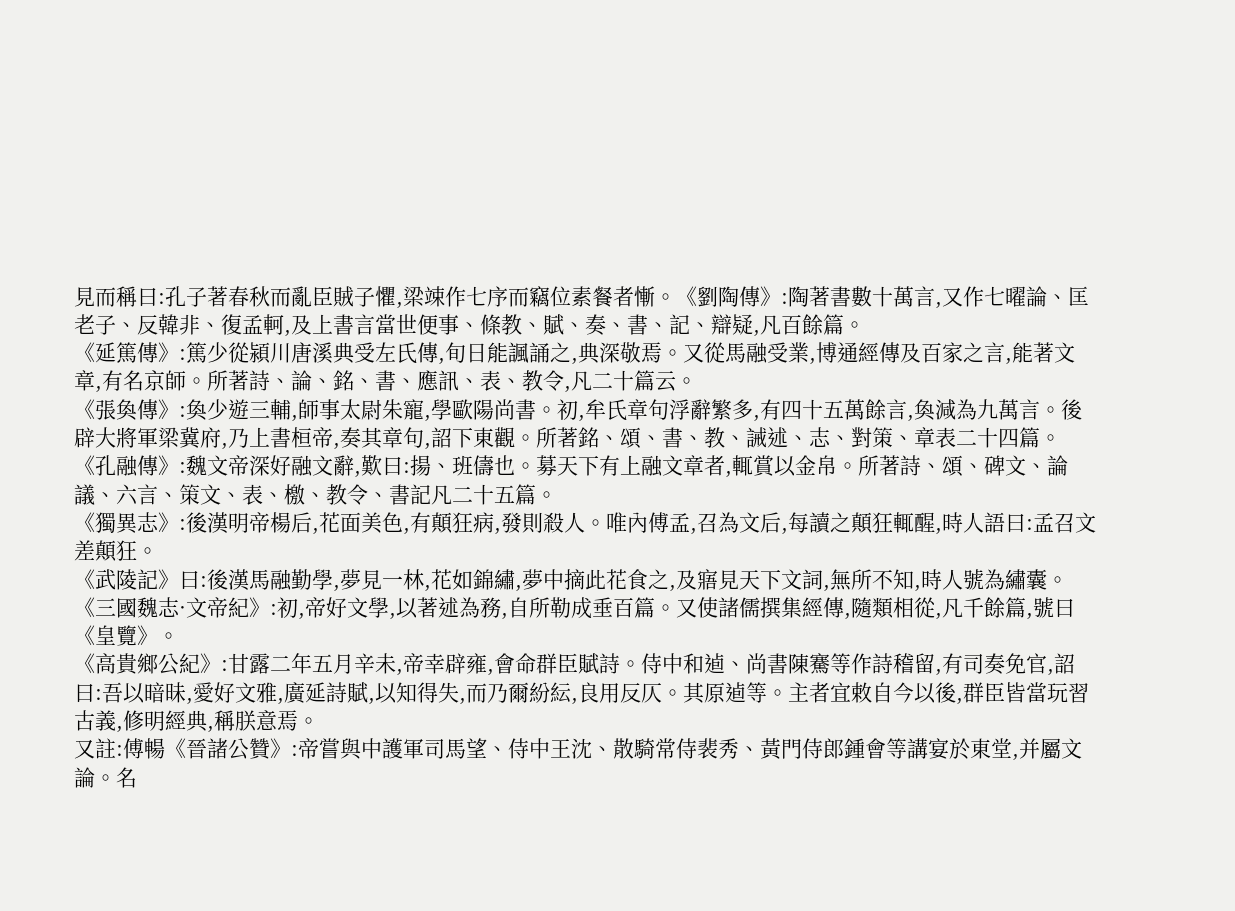見而稱曰:孔子著春秋而亂臣賊子懼,梁竦作七序而竊位素餐者慚。《劉陶傳》:陶著書數十萬言,又作七曜論、匡老子、反韓非、復孟軻,及上書言當世便事、條教、賦、奏、書、記、辯疑,凡百餘篇。
《延篤傳》:篤少從潁川唐溪典受左氏傳,旬日能諷誦之,典深敬焉。又從馬融受業,博通經傳及百家之言,能著文章,有名京師。所著詩、論、銘、書、應訊、表、教令,凡二十篇云。
《張奐傳》:奐少遊三輔,師事太尉朱寵,學歐陽尚書。初,牟氏章句浮辭繁多,有四十五萬餘言,奐減為九萬言。後辟大將軍梁冀府,乃上書桓帝,奏其章句,詔下東觀。所著銘、頌、書、教、誡述、志、對策、章表二十四篇。《孔融傳》:魏文帝深好融文辭,歎曰:揚、班儔也。募天下有上融文章者,輒賞以金帛。所著詩、頌、碑文、論議、六言、策文、表、檄、教令、書記凡二十五篇。
《獨異志》:後漢明帝楊后,花面美色,有顛狂病,發則殺人。唯內傅孟,召為文后,每讀之顛狂輒醒,時人語曰:孟召文差顛狂。
《武陵記》曰:後漢馬融勤學,夢見一林,花如錦繡,夢中摘此花食之,及寤見天下文詞,無所不知,時人號為繡囊。
《三國魏志·文帝紀》:初,帝好文學,以著述為務,自所勒成垂百篇。又使諸儒撰集經傳,隨類相從,凡千餘篇,號曰《皇覽》。
《高貴鄉公紀》:甘露二年五月辛未,帝幸辟雍,會命群臣賦詩。侍中和逌、尚書陳騫等作詩稽留,有司奏免官,詔曰:吾以暗昧,愛好文雅,廣延詩賦,以知得失,而乃爾紛紜,良用反仄。其原逌等。主者宜敕自今以後,群臣皆當玩習古義,修明經典,稱朕意焉。
又註:傅暢《晉諸公贊》:帝嘗與中護軍司馬望、侍中王沈、散騎常侍裴秀、黃門侍郎鍾會等講宴於東堂,并屬文論。名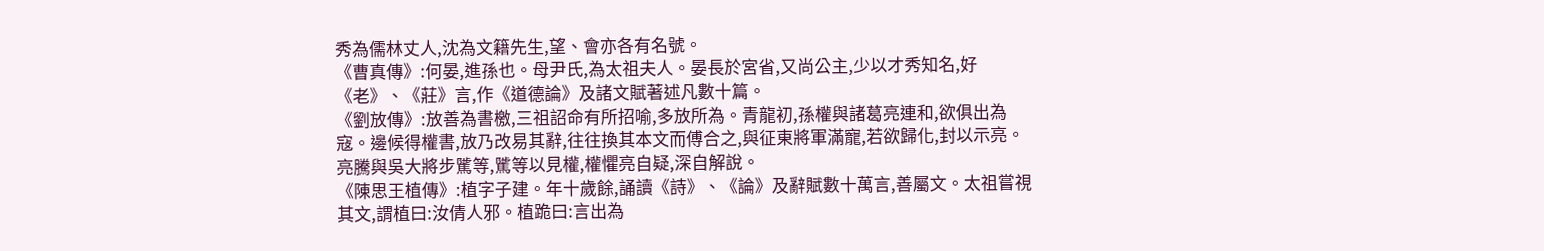秀為儒林丈人,沈為文籍先生,望、會亦各有名號。
《曹真傳》:何晏,進孫也。母尹氏,為太祖夫人。晏長於宮省,又尚公主,少以才秀知名,好《老》、《莊》言,作《道德論》及諸文賦著述凡數十篇。
《劉放傳》:放善為書檄,三祖詔命有所招喻,多放所為。青龍初,孫權與諸葛亮連和,欲俱出為寇。邊候得權書,放乃改易其辭,往往換其本文而傅合之,與征東將軍滿寵,若欲歸化,封以示亮。亮騰與吳大將步騭等,騭等以見權,權懼亮自疑,深自解說。
《陳思王植傳》:植字子建。年十歲餘,誦讀《詩》、《論》及辭賦數十萬言,善屬文。太祖嘗視其文,謂植曰:汝倩人邪。植跪曰:言出為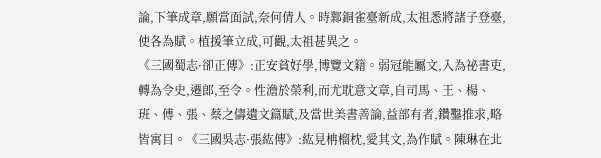論,下筆成章,願當面試,奈何倩人。時鄴銅雀臺新成,太祖悉將諸子登臺,使各為賦。植援筆立成,可觀,太祖甚異之。
《三國蜀志·卻正傳》:正安貧好學,博覽文籍。弱冠能屬文,入為祕書吏,轉為令史,遷郎,至令。性澹於榮利,而尤耽意文章,自司馬、王、楊、班、傅、張、蔡之儔遺文篇賦,及當世美書善論,益部有者,鑽鑿推求,略皆寓目。《三國吳志·張紘傳》:紘見柟榴枕,愛其文,為作賦。陳琳在北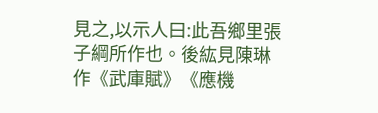見之,以示人曰:此吾鄉里張子綱所作也。後紘見陳琳作《武庫賦》《應機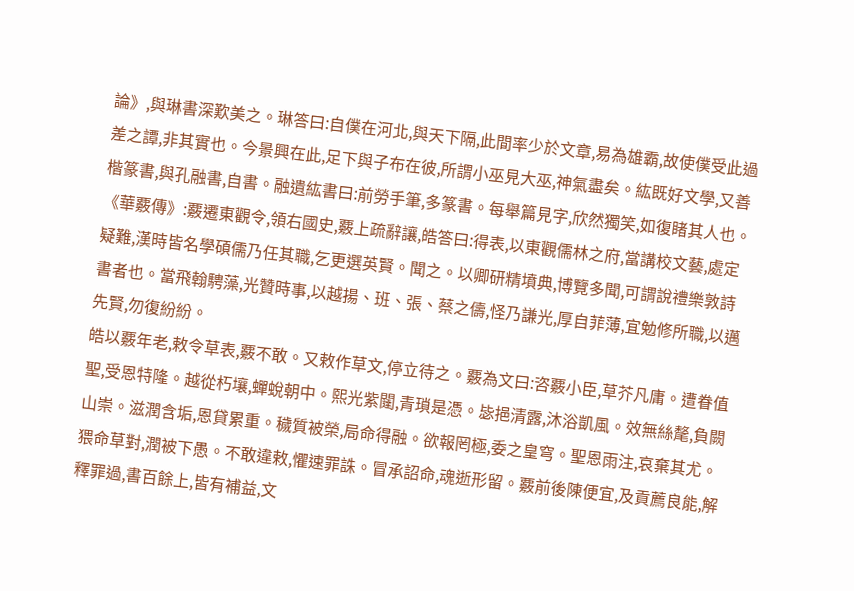論》,與琳書深歎美之。琳答曰:自僕在河北,與天下隔,此間率少於文章,易為雄霸,故使僕受此過差之譚,非其實也。今景興在此,足下與子布在彼,所謂小巫見大巫,神氣盡矣。紘既好文學,又善楷篆書,與孔融書,自書。融遺紘書曰:前勞手筆,多篆書。每舉篇見字,欣然獨笑,如復睹其人也。《華覈傳》:覈遷東觀令,領右國史,覈上疏辭讓,皓答曰:得表,以東觀儒林之府,當講校文藝,處定疑難,漢時皆名學碩儒乃任其職,乞更選英賢。聞之。以卿研精墳典,博覽多聞,可謂說禮樂敦詩書者也。當飛翰騁藻,光贊時事,以越揚、班、張、蔡之儔,怪乃謙光,厚自菲薄,宜勉修所職,以邁先賢,勿復紛紛。
皓以覈年老,敕令草表,覈不敢。又敕作草文,停立待之。覈為文曰:咨覈小臣,草芥凡庸。遭眷值聖,受恩特隆。越從朽壤,蟬蛻朝中。熙光紫闥,青瑣是憑。毖挹清露,沐浴凱風。效無絲氂,負闕山崇。滋潤含垢,恩貸累重。穢質被榮,局命得融。欲報罔極,委之皇穹。聖恩雨注,哀棄其尤。猥命草對,潤被下愚。不敢違敕,懼速罪誅。冒承詔命,魂逝形留。覈前後陳便宜,及貢薦良能,解釋罪過,書百餘上,皆有補益,文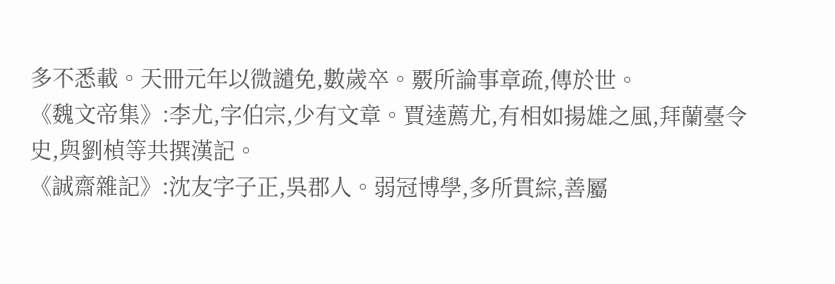多不悉載。天冊元年以微譴免,數歲卒。覈所論事章疏,傳於世。
《魏文帝集》:李尤,字伯宗,少有文章。賈逵薦尤,有相如揚雄之風,拜蘭臺令史,與劉楨等共撰漢記。
《誠齋雜記》:沈友字子正,吳郡人。弱冠博學,多所貫綜,善屬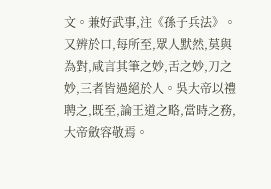文。兼好武事,注《孫子兵法》。又辨於口,每所至,眾人默然,莫與為對,咸言其筆之妙,舌之妙,刀之妙,三者皆過絕於人。吳大帝以禮聘之,既至,論王道之略,當時之務,大帝斂容敬焉。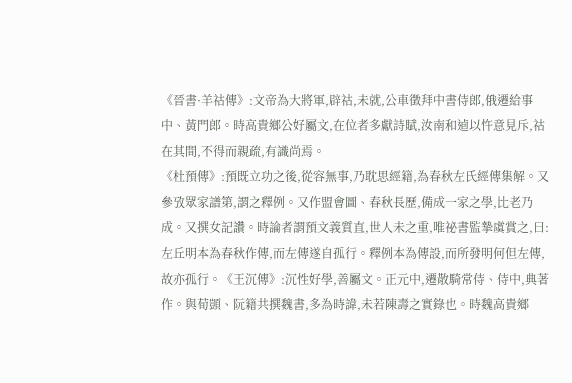《晉書·羊祜傳》:文帝為大將軍,辟祜,未就,公車徵拜中書侍郎,俄遷給事中、黃門郎。時高貴鄉公好屬文,在位者多獻詩賦,汝南和逌以忤意見斥,祜在其間,不得而親疏,有識尚焉。
《杜預傳》:預既立功之後,從容無事,乃耽思經籍,為春秋左氏經傳集解。又參攷眾家譜第,謂之釋例。又作盟會圖、春秋長歷,備成一家之學,比老乃成。又撰女記讚。時論者謂預文義質直,世人未之重,唯祕書監摯虞賞之,曰:左丘明本為春秋作傳,而左傳遂自孤行。釋例本為傳設,而所發明何但左傳,故亦孤行。《王沉傳》:沉性好學,善屬文。正元中,遷散騎常侍、侍中,典著作。與荀顗、阮籍共撰魏書,多為時諱,未若陳壽之實錄也。時魏高貴鄉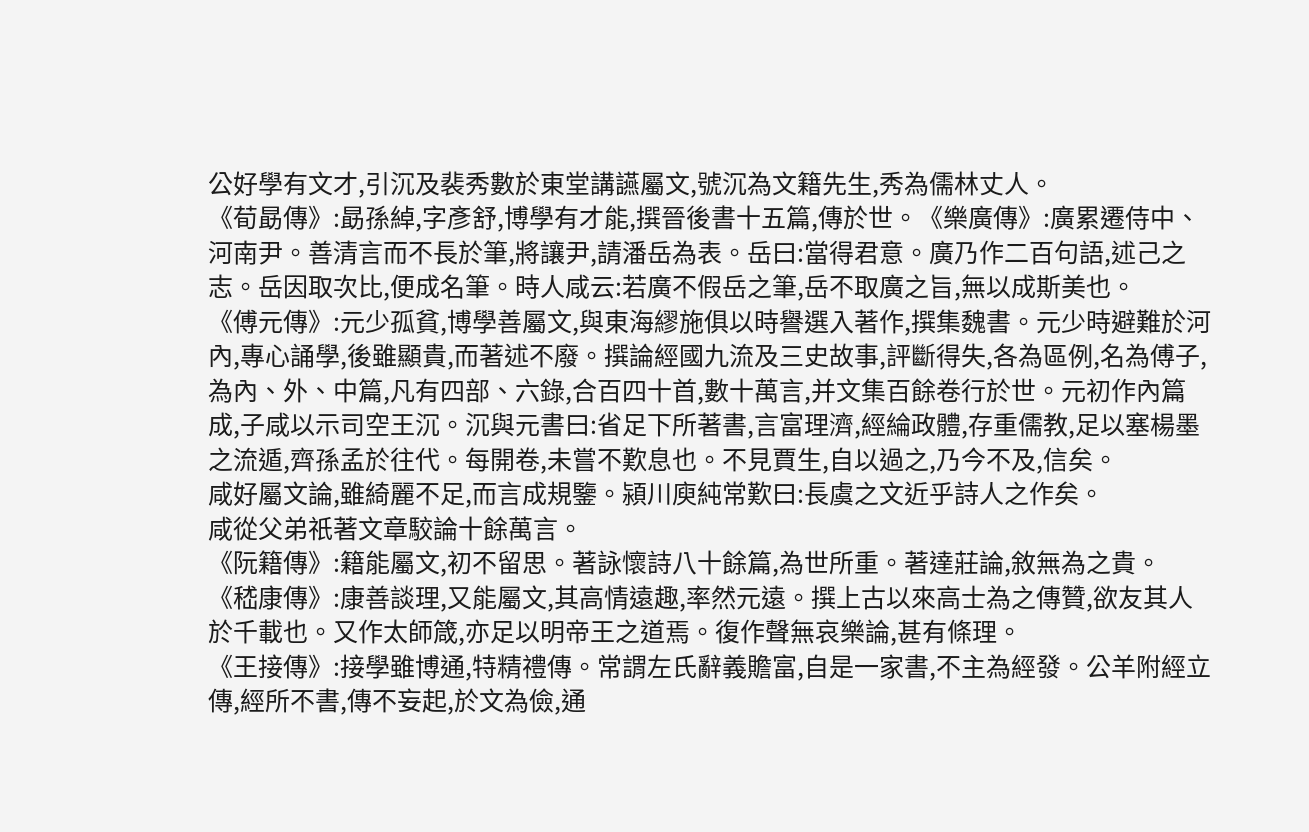公好學有文才,引沉及裴秀數於東堂講讌屬文,號沉為文籍先生,秀為儒林丈人。
《荀勗傳》:勗孫綽,字彥舒,博學有才能,撰晉後書十五篇,傳於世。《樂廣傳》:廣累遷侍中、河南尹。善清言而不長於筆,將讓尹,請潘岳為表。岳曰:當得君意。廣乃作二百句語,述己之志。岳因取次比,便成名筆。時人咸云:若廣不假岳之筆,岳不取廣之旨,無以成斯美也。
《傅元傳》:元少孤貧,博學善屬文,與東海繆施俱以時譽選入著作,撰集魏書。元少時避難於河內,專心誦學,後雖顯貴,而著述不廢。撰論經國九流及三史故事,評斷得失,各為區例,名為傅子,為內、外、中篇,凡有四部、六錄,合百四十首,數十萬言,并文集百餘卷行於世。元初作內篇成,子咸以示司空王沉。沉與元書曰:省足下所著書,言富理濟,經綸政體,存重儒教,足以塞楊墨之流遁,齊孫孟於往代。每開卷,未嘗不歎息也。不見賈生,自以過之,乃今不及,信矣。
咸好屬文論,雖綺麗不足,而言成規鑒。潁川庾純常歎曰:長虞之文近乎詩人之作矣。
咸從父弟祇著文章駮論十餘萬言。
《阮籍傳》:籍能屬文,初不留思。著詠懷詩八十餘篇,為世所重。著達莊論,敘無為之貴。
《嵇康傳》:康善談理,又能屬文,其高情遠趣,率然元遠。撰上古以來高士為之傳贊,欲友其人於千載也。又作太師箴,亦足以明帝王之道焉。復作聲無哀樂論,甚有條理。
《王接傳》:接學雖博通,特精禮傳。常謂左氏辭義贍富,自是一家書,不主為經發。公羊附經立傳,經所不書,傳不妄起,於文為儉,通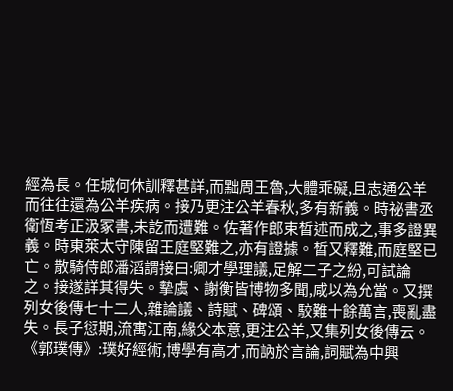經為長。任城何休訓釋甚詳,而黜周王魯,大體乖礙,且志通公羊而往往還為公羊疾病。接乃更注公羊春秋,多有新義。時祕書丞衛恆考正汲冢書,未訖而遭難。佐著作郎束晳述而成之,事多證異義。時東萊太守陳留王庭堅難之,亦有證據。晳又釋難,而庭堅已亡。散騎侍郎潘滔謂接曰:卿才學理議,足解二子之紛,可試論之。接遂詳其得失。摰虞、謝衡皆博物多聞,咸以為允當。又撰列女後傳七十二人,雜論議、詩賦、碑頌、駮難十餘萬言,喪亂盡失。長子愆期,流寓江南,緣父本意,更注公羊,又集列女後傳云。
《郭璞傳》:璞好經術,博學有高才,而訥於言論,詞賦為中興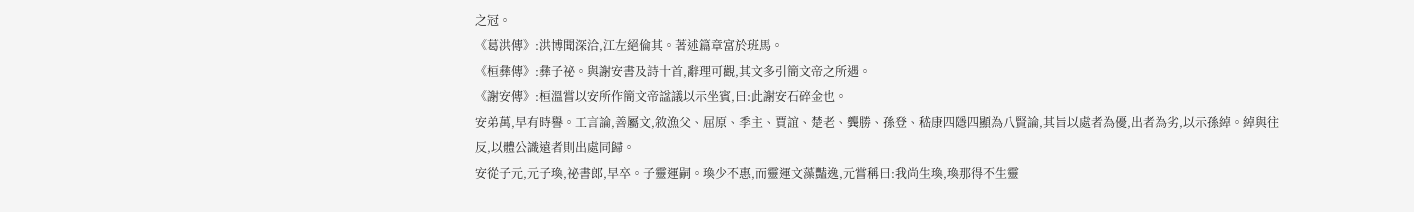之冠。
《葛洪傳》:洪博聞深洽,江左絕倫其。著述篇章富於班馬。
《桓彝傳》:彝子祕。與謝安書及詩十首,辭理可觀,其文多引簡文帝之所遇。
《謝安傳》:桓溫嘗以安所作簡文帝諡議以示坐賓,曰:此謝安石碎金也。
安弟萬,早有時譽。工言論,善屬文,敘漁父、屈原、季主、賈誼、楚老、龔勝、孫登、嵇康四隱四顯為八賢論,其旨以處者為優,出者為劣,以示孫綽。綽與往反,以體公識遠者則出處同歸。
安從子元,元子瑍,祕書郎,早卒。子靈運嗣。瑍少不惠,而靈運文藻豔逸,元嘗稱曰:我尚生瑍,瑍那得不生靈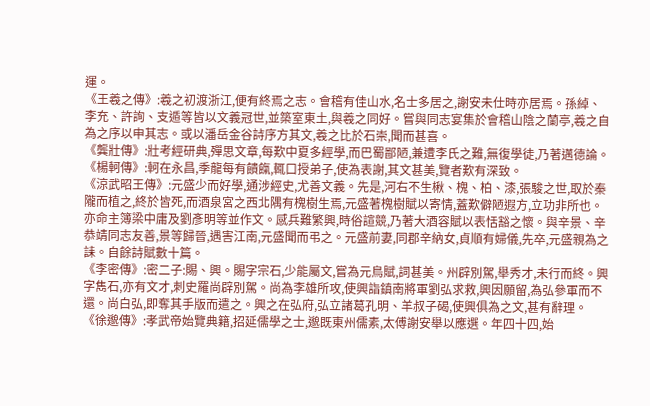運。
《王羲之傳》:羲之初渡浙江,便有終焉之志。會稽有佳山水,名士多居之,謝安未仕時亦居焉。孫綽、李充、許詢、支遁等皆以文義冠世,並築室東土,與羲之同好。嘗與同志宴集於會稽山陰之蘭亭,羲之自為之序以申其志。或以潘岳金谷詩序方其文,羲之比於石崇,聞而甚喜。
《龔壯傳》:壯考經研典,殫思文章,每歎中夏多經學,而巴蜀鄙陋,兼遭李氏之難,無復學徒,乃著邁德論。《楊軻傳》:軻在永昌,季龍每有饋餼,輒口授弟子,使為表謝,其文甚美,覽者歎有深致。
《涼武昭王傳》:元盛少而好學,通涉經史,尤善文義。先是,河右不生楸、槐、柏、漆,張駿之世,取於秦隴而植之,終於皆死,而酒泉宮之西北隅有槐樹生焉,元盛著槐樹賦以寄情,蓋歎僻陋遐方,立功非所也。亦命主簿梁中庸及劉彥明等並作文。感兵難繁興,時俗諠競,乃著大酒容賦以表恬豁之懷。與辛景、辛恭靖同志友善,景等歸晉,遇害江南,元盛聞而弔之。元盛前妻,同郡辛納女,貞順有婦儀,先卒,元盛親為之誄。自餘詩賦數十篇。
《李密傳》:密二子:賜、興。賜字宗石,少能屬文,嘗為元鳥賦,詞甚美。州辟別駕,舉秀才,未行而終。興字雋石,亦有文才,刺史羅尚辟別駕。尚為李雄所攻,使興詣鎮南將軍劉弘求救,興因願留,為弘參軍而不還。尚白弘,即奪其手版而遣之。興之在弘府,弘立諸葛孔明、羊叔子碣,使興俱為之文,甚有辭理。
《徐邈傳》:孝武帝始覽典籍,招延儒學之士,邈既東州儒素,太傅謝安舉以應選。年四十四,始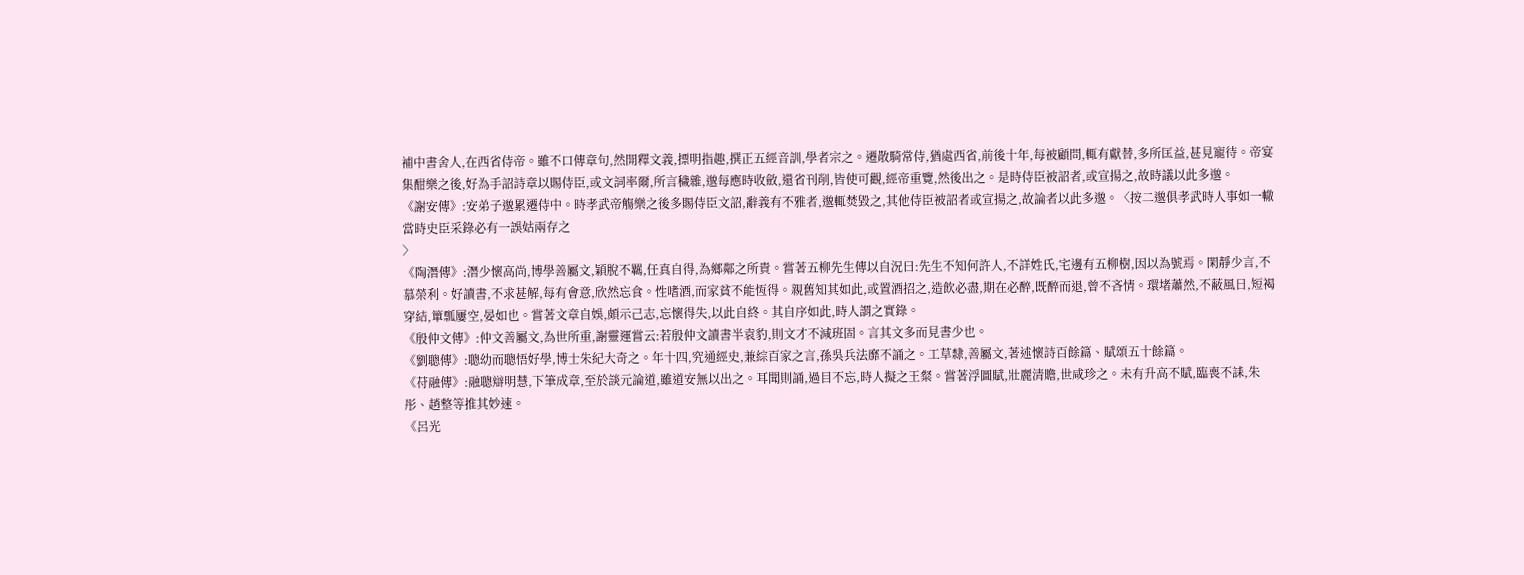補中書舍人,在西省侍帝。雖不口傳章句,然開釋文義,摽明指趣,撰正五經音訓,學者宗之。遷散騎常侍,猶處西省,前後十年,每被顧問,輒有獻替,多所匡益,甚見寵待。帝宴集酣樂之後,好為手詔詩章以賜侍臣,或文詞率爾,所言穢雜,邈每應時收斂,還省刊削,皆使可觀,經帝重覽,然後出之。是時侍臣被詔者,或宣揚之,故時議以此多邈。
《謝安傳》:安弟子邈累遷侍中。時孝武帝觴樂之後多賜侍臣文詔,辭義有不雅者,邈輒焚毀之,其他侍臣被詔者或宣揚之,故論者以此多邈。〈按二邈俱孝武時人事如一轍
當時史臣采錄必有一誤姑兩存之
〉
《陶潛傳》:潛少懷高尚,博學善屬文,穎脫不羈,任真自得,為鄉鄰之所貴。嘗著五柳先生傳以自況曰:先生不知何許人,不詳姓氏,宅邊有五柳樹,因以為號焉。閑靜少言,不慕榮利。好讀書,不求甚解,每有會意,欣然忘食。性嗜酒,而家貧不能恆得。親舊知其如此,或置酒招之,造飲必盡,期在必醉,既醉而退,曾不吝情。環堵蕭然,不蔽風日,短褐穿結,簞瓢屢空,晏如也。嘗著文章自娛,頗示己志,忘懷得失,以此自終。其自序如此,時人謂之實錄。
《殷仲文傳》:仲文善屬文,為世所重,謝靈運嘗云:若殷仲文讀書半袁豹,則文才不減班固。言其文多而見書少也。
《劉聰傳》:聰幼而聰悟好學,博士朱紀大奇之。年十四,究通經史,兼綜百家之言,孫吳兵法靡不誦之。工草隸,善屬文,著述懷詩百餘篇、賦頌五十餘篇。
《苻融傳》:融聰辯明慧,下筆成章,至於談元論道,雖道安無以出之。耳聞則誦,過目不忘,時人擬之王粲。嘗著浮圖賦,壯麗清贍,世咸珍之。未有升高不賦,臨喪不誄,朱彤、趙整等推其妙速。
《呂光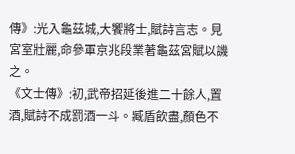傳》:光入龜茲城,大饗將士,賦詩言志。見宮室壯麗,命參軍京兆段業著龜茲宮賦以譏之。
《文士傳》:初,武帝招延後進二十餘人,置酒,賦詩不成罰酒一斗。臧盾飲盡,顏色不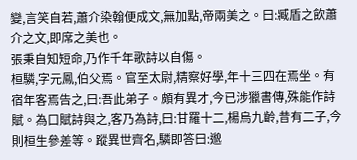變,言笑自若,蕭介染翰便成文,無加點,帝兩美之。曰:臧盾之飲蕭介之文,即席之美也。
張秉自知短命,乃作千年歌詩以自傷。
桓驎,字元鳳,伯父焉。官至太尉,精察好學,年十三四在焉坐。有宿年客焉告之,曰:吾此弟子。頗有異才,今已涉獵書傳,殊能作詩賦。為口賦詩與之,客乃為詩,曰:甘羅十二,楊烏九齡,昔有二子,今則桓生參差等。蹤異世齊名,驎即答曰:邈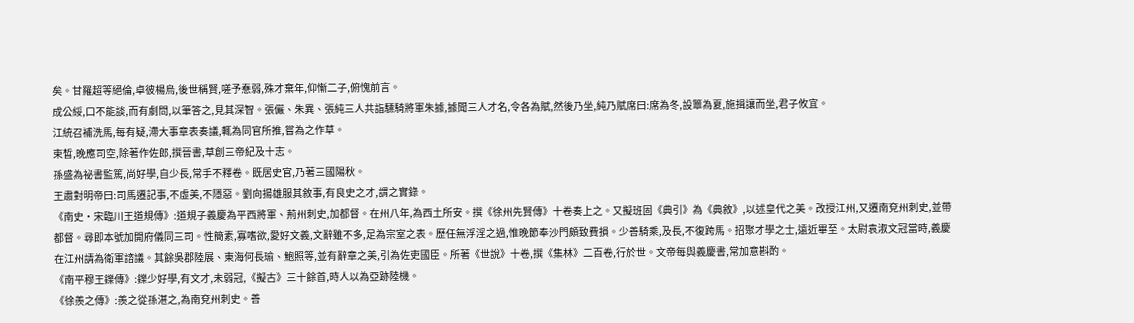矣。甘羅超等絕倫,卓彼楊烏,後世稱賢,嗟予惷弱,殊才棄年,仰慚二子,俯愧前言。
成公綏,口不能談,而有劇問,以筆答之,見其深智。張儼、朱異、張純三人共詣驃騎將軍朱據,據聞三人才名,令各為賦,然後乃坐,純乃賦席曰:席為冬,設簟為夏,施揖讓而坐,君子攸宜。
江統召補洗馬,每有疑,滯大事章表奏議,輒為同官所推,嘗為之作草。
束晳,晚應司空,除著作佐郎,撰晉書,草創三帝紀及十志。
孫盛為祕書監篤,尚好學,自少長,常手不釋卷。既居史官,乃著三國陽秋。
王肅對明帝曰:司馬遷記事,不虛美,不隱惡。劉向揚雄服其敘事,有良史之才,謂之實錄。
《南史·宋臨川王道規傳》:道規子義慶為平西將軍、荊州刺史,加都督。在州八年,為西土所安。撰《徐州先賢傳》十卷奏上之。又擬班固《典引》為《典敘》,以述皇代之美。改授江州,又遷南兗州刺史,並帶都督。尋即本號加開府儀同三司。性簡素,寡嗜欲,愛好文義,文辭雖不多,足為宗室之表。歷任無浮淫之過,惟晚節奉沙門頗致費損。少善騎乘,及長,不復跨馬。招聚才學之士,遠近畢至。太尉袁淑文冠當時,義慶在江州請為衛軍諮議。其餘吳郡陸展、東海何長瑜、鮑照等,並有辭章之美,引為佐吏國臣。所著《世說》十卷,撰《集林》二百卷,行於世。文帝每與義慶書,常加意斟酌。
《南平穆王鑠傳》:鑠少好學,有文才,未弱冠,《擬古》三十餘首,時人以為亞跡陸機。
《徐羨之傳》:羨之從孫湛之,為南兗州刺史。善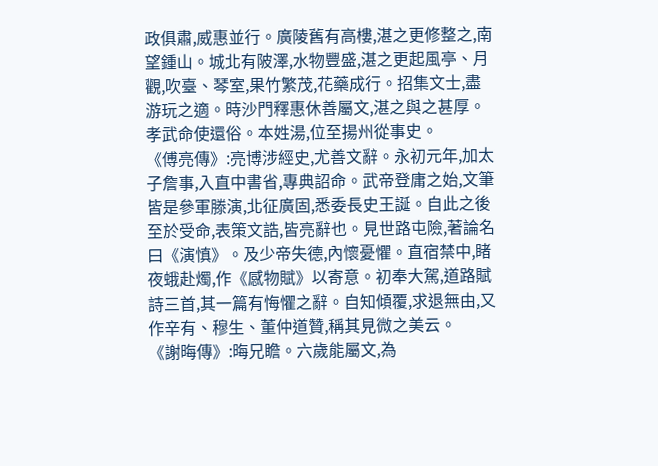政俱肅,威惠並行。廣陵舊有高樓,湛之更修整之,南望鍾山。城北有陂澤,水物豐盛,湛之更起風亭、月觀,吹臺、琴室,果竹繁茂,花藥成行。招集文士,盡游玩之適。時沙門釋惠休善屬文,湛之與之甚厚。孝武命使還俗。本姓湯,位至揚州從事史。
《傅亮傳》:亮博涉經史,尤善文辭。永初元年,加太子詹事,入直中書省,專典詔命。武帝登庸之始,文筆皆是參軍滕演,北征廣固,悉委長史王誕。自此之後至於受命,表策文誥,皆亮辭也。見世路屯險,著論名曰《演慎》。及少帝失德,內懷憂懼。直宿禁中,睹夜蛾赴燭,作《感物賦》以寄意。初奉大駕,道路賦詩三首,其一篇有悔懼之辭。自知傾覆,求退無由,又作辛有、穆生、董仲道贊,稱其見微之美云。
《謝晦傳》:晦兄瞻。六歲能屬文,為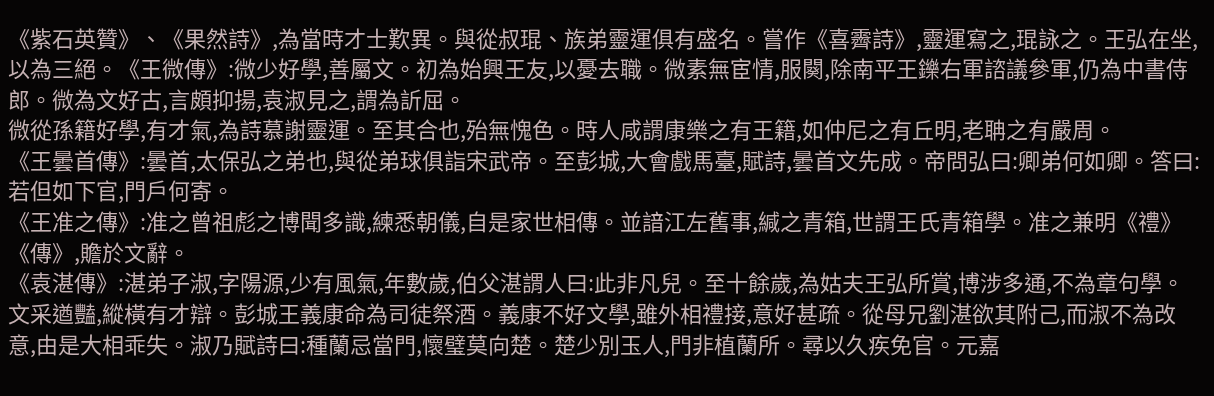《紫石英贊》、《果然詩》,為當時才士歎異。與從叔琨、族弟靈運俱有盛名。嘗作《喜霽詩》,靈運寫之,琨詠之。王弘在坐,以為三絕。《王微傳》:微少好學,善屬文。初為始興王友,以憂去職。微素無宦情,服闋,除南平王鑠右軍諮議參軍,仍為中書侍郎。微為文好古,言頗抑揚,袁淑見之,謂為訢屈。
微從孫籍好學,有才氣,為詩慕謝靈運。至其合也,殆無愧色。時人咸謂康樂之有王籍,如仲尼之有丘明,老聃之有嚴周。
《王曇首傳》:曇首,太保弘之弟也,與從弟球俱詣宋武帝。至彭城,大會戲馬臺,賦詩,曇首文先成。帝問弘曰:卿弟何如卿。答曰:若但如下官,門戶何寄。
《王准之傳》:准之曾祖彪之博聞多識,練悉朝儀,自是家世相傳。並諳江左舊事,緘之青箱,世謂王氏青箱學。准之兼明《禮》《傳》,贍於文辭。
《袁湛傳》:湛弟子淑,字陽源,少有風氣,年數歲,伯父湛謂人曰:此非凡兒。至十餘歲,為姑夫王弘所賞,博涉多通,不為章句學。文采遒豔,縱橫有才辯。彭城王義康命為司徒祭酒。義康不好文學,雖外相禮接,意好甚疏。從母兄劉湛欲其附己,而淑不為改意,由是大相乖失。淑乃賦詩曰:種蘭忌當門,懷璧莫向楚。楚少別玉人,門非植蘭所。尋以久疾免官。元嘉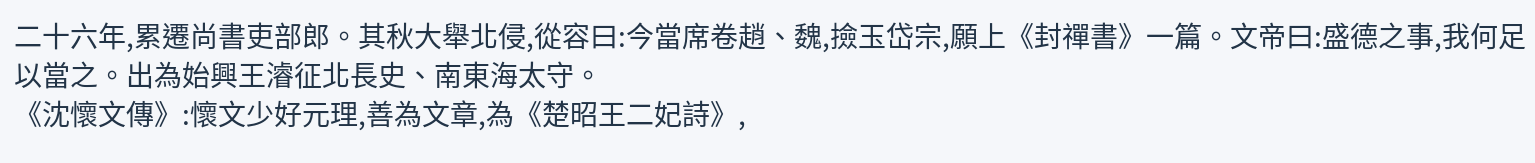二十六年,累遷尚書吏部郎。其秋大舉北侵,從容曰:今當席卷趙、魏,撿玉岱宗,願上《封禪書》一篇。文帝曰:盛德之事,我何足以當之。出為始興王濬征北長史、南東海太守。
《沈懷文傳》:懷文少好元理,善為文章,為《楚昭王二妃詩》,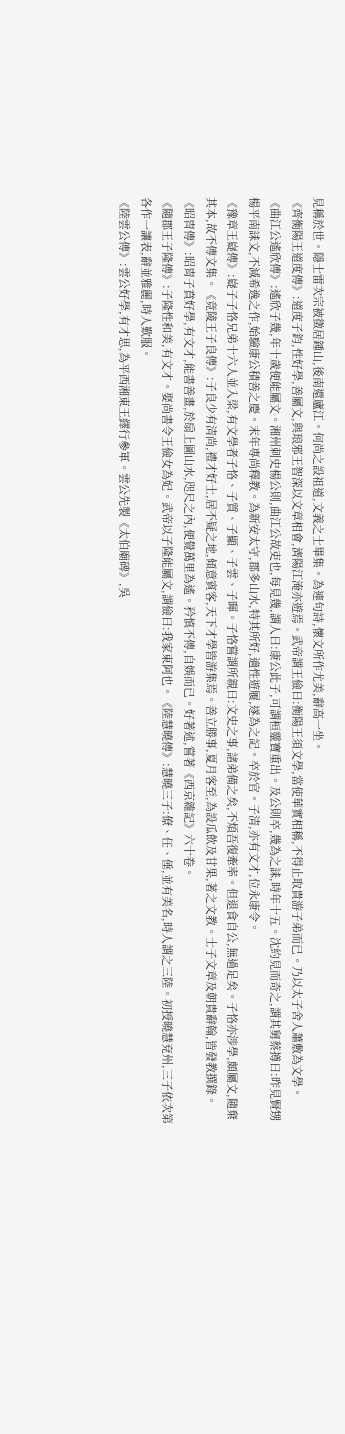見稱於世。隱士雷次宗被徵居鍾山,後南還廬江。何尚之設祖道,文義之士畢集。為連句詩,懷文所作尤美,辭高一坐。
《齊衡陽王道度傳》:道度子鈞,性好學,善屬文,與琅邪王智深以文章相會,濟陽江淹亦遊焉。武帝謂王儉曰:衡陽王須文學,當使華實相稱,不得止取貴游子弟而已。乃以太子舍人蕭敷為文學。
《曲江公遙欣傳》:遙欣子幾,年十歲便能屬文。湘州刺史楊公則,曲江公故吏也,每見幾,謂人曰:康公此子,可謂桓靈寶重出。及公則卒,幾為之誄,時年十五。沈約見而奇之,謂其舅蔡撙曰:昨見賢甥楊平南誄文,不減希逸之作,始驗康公積善之慶。末年專尚釋教。為新安太守,郡多山水,特其所好,適性遊履,遂為之記。卒於官。子清,亦有文才,位永康令。
《豫章王嶷傳》:嶷子子恪兄弟十六人並入梁,有文學者子恪、子質、子顯、子雲、子暉。子恪嘗謂所親曰:文史之事,諸弟備之矣,不煩吾復牽率。但退食自公,無過足矣。子恪亦涉學,頗屬文,隨棄其本,故不傳文集。《竟陵王子良傳》:子良少有清尚,禮才好士,居不疑之地,傾意賓客,天下才學皆游集焉。善立勝事,夏月客至,為設瓜飲及甘果,著之文教。士子文章及朝貴辭翰,皆發教撰錄。
《昭冑傳》:昭胄子賁好學,有文才,能書善畫,於扇上圖山水,咫尺之內,便覺萬里為遙。矜慎不傳,自娛而已。好著述,嘗著《西京雜記》六十卷。
《隨郡王子隆傳》:子隆性和美,有文才。娶尚書令王儉女為妃。武帝以子隆能屬文,謂儉曰:我家東阿也。《陸慧曉傳》:慧曉三子:僚、任、倕,並有美名,時人謂之三陸。初授曉慧兗州,三子依次第各作一讓表,辭並雅麗,時人歎服。
《陸雲公傳》:雲公好學,有才思,為平西湘東王繹行參軍。雲公先製《太伯廟碑》,吳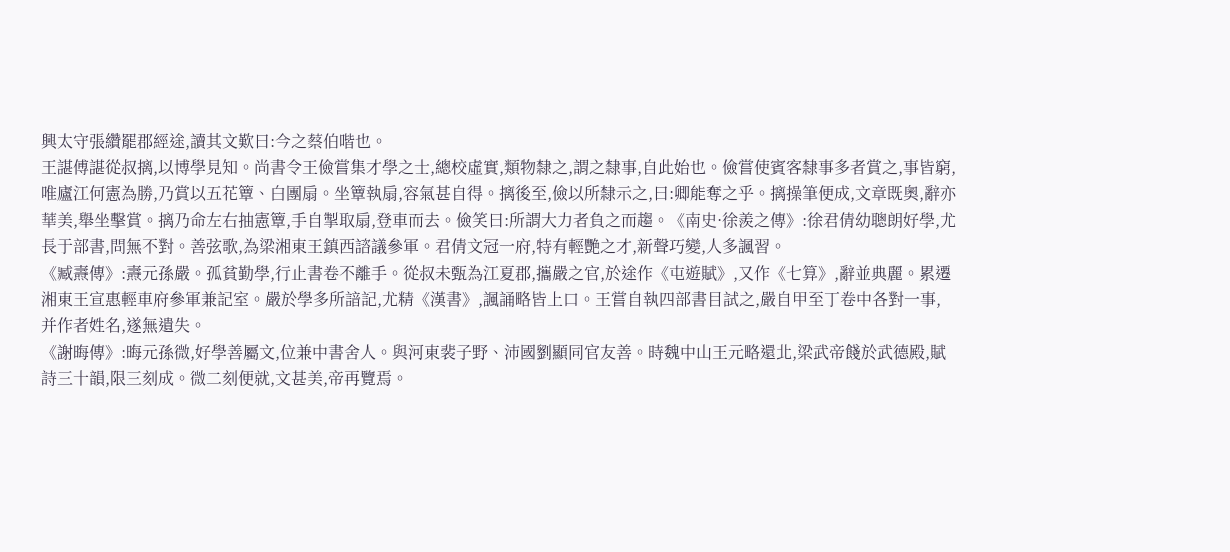興太守張纘罷郡經途,讀其文歎曰:今之蔡伯喈也。
王諶傅諶從叔摛,以博學見知。尚書令王儉嘗集才學之士,總校虛實,類物隸之,謂之隸事,自此始也。儉嘗使賓客隸事多者賞之,事皆窮,唯廬江何憲為勝,乃賞以五花簟、白團扇。坐簟執扇,容氣甚自得。摛後至,儉以所隸示之,曰:卿能奪之乎。摛操筆便成,文章既奧,辭亦華美,舉坐擊賞。摛乃命左右抽憲簟,手自掣取扇,登車而去。儉笑曰:所謂大力者負之而趨。《南史·徐羨之傳》:徐君倩幼聰朗好學,尤長于部書,問無不對。善弦歌,為梁湘東王鎮西諮議參軍。君倩文冠一府,特有輕艷之才,新聲巧變,人多諷習。
《臧燾傳》:燾元孫嚴。孤貧勤學,行止書卷不離手。從叔未甄為江夏郡,攜嚴之官,於途作《屯遊賦》,又作《七算》,辭並典麗。累遷湘東王宣惠輕車府參軍兼記室。嚴於學多所諳記,尤精《漢書》,諷誦略皆上口。王嘗自執四部書目試之,嚴自甲至丁卷中各對一事,并作者姓名,遂無遺失。
《謝晦傳》:晦元孫微,好學善屬文,位兼中書舍人。與河東裴子野、沛國劉顯同官友善。時魏中山王元略還北,梁武帝餞於武德殿,賦詩三十韻,限三刻成。微二刻便就,文甚美,帝再覽焉。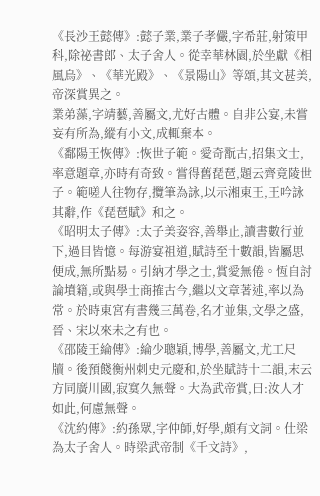《長沙王懿傳》:懿子業,業子孝儼,字希莊,射策甲科,除祕書郎、太子舍人。從幸華林園,於坐獻《相風烏》、《華光殿》、《景陽山》等頌,其文甚美,帝深賞異之。
業弟藻,字靖藝,善屬文,尤好古體。自非公宴,未嘗妄有所為,縱有小文,成輒棄本。
《鄱陽王恢傳》:恢世子範。愛奇翫古,招集文士,率意題章,亦時有奇致。嘗得舊琵琶,題云齊竟陵世子。範嗟人往物存,攬筆為詠,以示湘東王,王吟詠其辭,作《琵琶賦》和之。
《昭明太子傳》:太子美姿容,善舉止,讀書數行並下,過目皆憶。每游宴祖道,賦詩至十數韻,皆屬思便成,無所點易。引納才學之士,賞愛無倦。恆自討論墳籍,或與學士商搉古今,繼以文章著述,率以為常。於時東宮有書幾三萬卷,名才並集,文學之盛,晉、宋以來未之有也。
《邵陵王綸傳》:綸少聰穎,博學,善屬文,尤工尺牘。後預餞衡州刺史元慶和,於坐賦詩十二韻,末云方同廣川國,寂寞久無聲。大為武帝賞,曰:汝人才如此,何慮無聲。
《沈約傳》:約孫眾,字仲師,好學,頗有文詞。仕梁為太子舍人。時梁武帝制《千文詩》,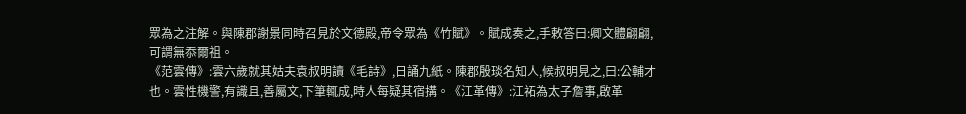眾為之注解。與陳郡謝景同時召見於文德殿,帝令眾為《竹賦》。賦成奏之,手敕答曰:卿文體翩翩,可謂無忝爾祖。
《范雲傳》:雲六歲就其姑夫袁叔明讀《毛詩》,日誦九紙。陳郡殷琰名知人,候叔明見之,曰:公輔才也。雲性機警,有識且,善屬文,下筆輒成,時人每疑其宿搆。《江革傳》:江祏為太子詹事,啟革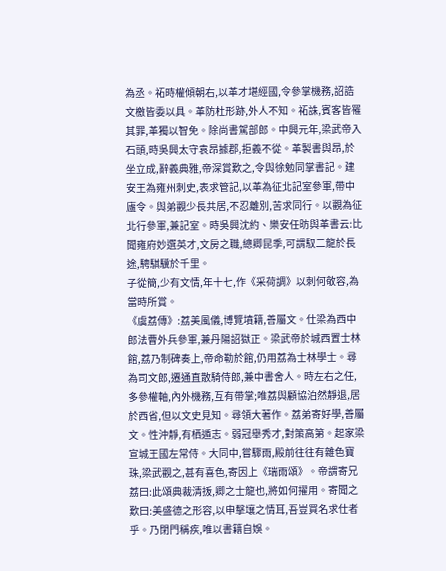為丞。祏時權傾朝右,以革才堪經國,令參掌機務,詔誥文檄皆委以具。革防杜形跡,外人不知。祏誅,賓客皆罹其罪,革獨以智免。除尚書駕部郎。中興元年,梁武帝入石頭,時吳興太守袁昂據郡,拒義不從。革製書與昂,於坐立成,辭義典雅,帝深賞歎之,令與徐勉同掌書記。建安王為雍州刺史,表求管記,以革為征北記室參軍,帶中廬令。與弟觀少長共居,不忍離別,苦求同行。以觀為征北行參軍,兼記室。時吳興沈約、樂安任昉與革書云:比聞雍府妙選英才,文房之職,總卿昆季,可謂馭二龍於長途,騁騏驥於千里。
子從簡,少有文情,年十七,作《采荷調》以刺何敬容,為當時所賞。
《虞荔傳》:荔美風儀,博覽墳籍,善屬文。仕梁為西中郎法曹外兵參軍,兼丹陽詔獄正。梁武帝於城西置士林館,荔乃制碑奏上,帝命勒於館,仍用荔為士林學士。尋為司文郎,遷通直散騎侍郎,兼中書舍人。時左右之任,多參權軸,內外機務,互有帶掌;唯荔與顧協泊然靜退,居於西省,但以文史見知。尋領大著作。荔弟寄好學,善屬文。性沖靜,有栖遁志。弱冠舉秀才,對策高第。起家梁宣城王國左常侍。大同中,嘗驟雨,殿前往往有雜色寶珠,梁武觀之,甚有喜色,寄因上《瑞雨頌》。帝謂寄兄荔曰:此頌典裁清㧞,卿之士龍也,將如何擢用。寄聞之歎曰:美盛德之形容,以申擊壤之情耳,吾豈買名求仕者乎。乃閉門稱疾,唯以書籍自娛。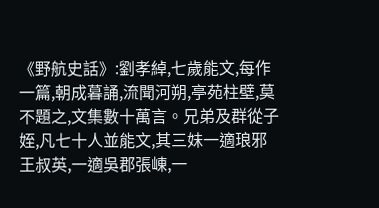《野航史話》:劉孝綽,七歲能文,每作一篇,朝成暮誦,流聞河朔,亭苑柱壁,莫不題之,文集數十萬言。兄弟及群從子姪,凡七十人並能文,其三妹一適琅邪王叔英,一適吳郡張崠,一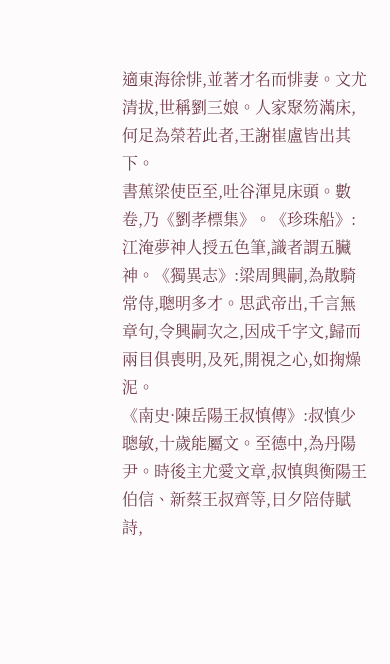適東海徐悱,並著才名而悱妻。文尤清拔,世稱劉三娘。人家聚笏滿床,何足為榮若此者,王謝崔盧皆出其下。
書蕉梁使臣至,吐谷渾見床頭。數卷,乃《劉孝標集》。《珍珠船》:江淹夢神人授五色筆,識者謂五臟神。《獨異志》:梁周興嗣,為散騎常侍,聰明多才。思武帝出,千言無章句,令興嗣次之,因成千字文,歸而兩目俱喪明,及死,開視之心,如掬燥泥。
《南史·陳岳陽王叔慎傳》:叔慎少聰敏,十歲能屬文。至德中,為丹陽尹。時後主尤愛文章,叔慎與衡陽王伯信、新蔡王叔齊等,日夕陪侍賦詩,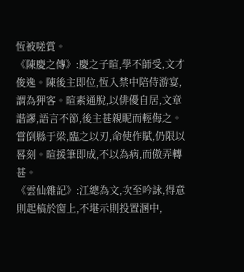恆被嗟賞。
《陳慶之傳》:慶之子暄,學不師受,文才俊逸。陳後主即位,恆入禁中陪侍游宴,謂為狎客。暄素通脫,以俳優自居,文章諧謬,語言不節,後主甚親眤而輕侮之。嘗倒縣于梁,臨之以刃,命使作賦,仍限以晷刻。暄援筆即成,不以為病,而傲弄轉甚。
《雲仙雜記》:江總為文,次至吟詠,得意則起槁於窗上,不堪示則投置溷中,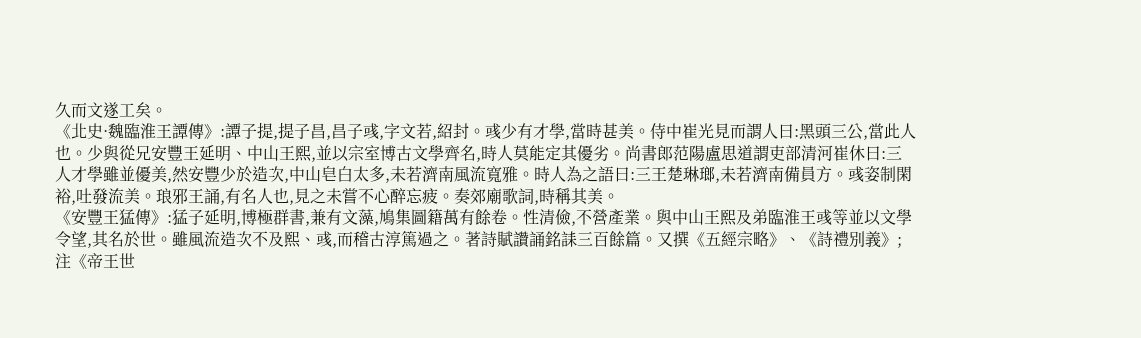久而文遂工矣。
《北史·魏臨淮王譚傳》:譚子提,提子昌,昌子彧,字文若,紹封。彧少有才學,當時甚美。侍中崔光見而謂人曰:黑頭三公,當此人也。少與從兄安豐王延明、中山王熙,並以宗室博古文學齊名,時人莫能定其優劣。尚書郎范陽盧思道謂吏部清河崔休曰:三人才學雖並優美,然安豐少於造次,中山皂白太多,未若濟南風流寬雅。時人為之語曰:三王楚琳瑯,未若濟南備員方。彧姿制閑裕,吐發流美。琅邪王誦,有名人也,見之未嘗不心醉忘疲。奏郊廟歌詞,時稱其美。
《安豐王猛傳》:猛子延明,博極群書,兼有文藻,鳩集圖籍萬有餘卷。性清儉,不營產業。與中山王熙及弟臨淮王彧等並以文學令望,其名於世。雖風流造次不及熙、彧,而稽古淳篤過之。著詩賦讚誦銘誄三百餘篇。又撰《五經宗略》、《詩禮別義》;注《帝王世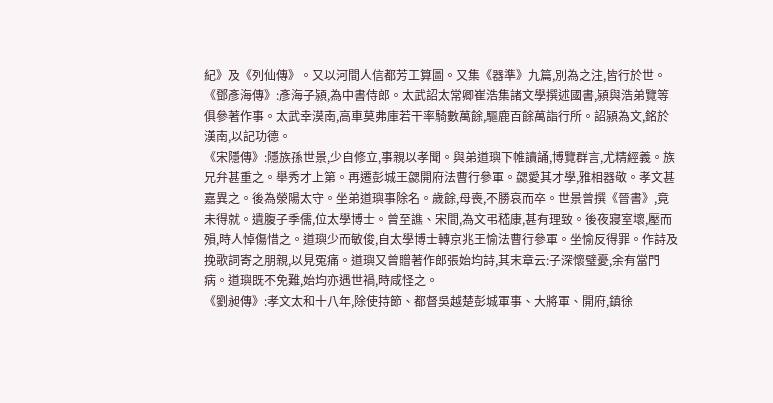紀》及《列仙傳》。又以河間人信都芳工算圖。又集《器準》九篇,別為之注,皆行於世。
《鄧彥海傳》:彥海子潁,為中書侍郎。太武詔太常卿崔浩集諸文學撰述國書,潁與浩弟覽等俱參著作事。太武幸漠南,高車莫弗庫若干率騎數萬餘,驅鹿百餘萬詣行所。詔潁為文,銘於漢南,以記功德。
《宋隱傳》:隱族孫世景,少自修立,事親以孝聞。與弟道璵下帷讀誦,博覽群言,尤精經義。族兄弁甚重之。舉秀才上第。再遷彭城王勰開府法曹行參軍。勰愛其才學,雅相器敬。孝文甚嘉異之。後為滎陽太守。坐弟道璵事除名。歲餘,母喪,不勝哀而卒。世景曾撰《晉書》,竟未得就。遺腹子季儒,位太學博士。曾至譙、宋間,為文弔嵇康,甚有理致。後夜寢室壞,壓而殞,時人悼傷惜之。道璵少而敏俊,自太學博士轉京兆王愉法曹行參軍。坐愉反得罪。作詩及挽歌詞寄之朋親,以見冤痛。道璵又曾贈著作郎張始均詩,其末章云:子深懷璧憂,余有當門病。道璵既不免難,始均亦遇世禍,時咸怪之。
《劉昶傳》:孝文太和十八年,除使持節、都督吳越楚彭城軍事、大將軍、開府,鎮徐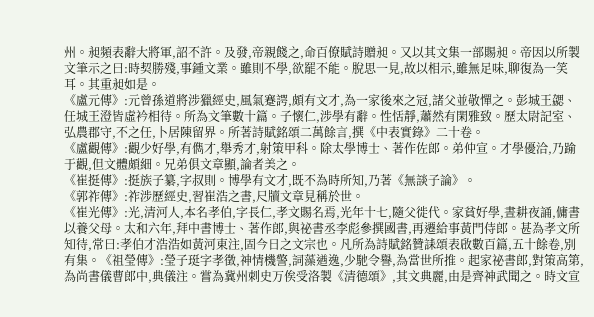州。昶頻表辭大將軍,詔不許。及發,帝親餞之,命百僚賦詩贈昶。又以其文集一部賜昶。帝因以所製文筆示之曰:時契勝殘,事鍾文業。雖則不學,欲罷不能。脫思一見,故以相示,雖無足味,聊復為一笑耳。其重昶如是。
《盧元傳》:元曾孫道將涉獵經史,風氣蹇諤,頗有文才,為一家後來之冠,諸父並敬憚之。彭城王勰、任城王澄皆虛衿相待。所為文筆數十篇。子懷仁,涉學有辭。性恬靜,蕭然有閑雅致。歷太尉記室、弘農郡守,不之任,卜居陳留界。所著詩賦銘頌二萬餘言,撰《中表實錄》二十卷。
《盧觀傳》:觀少好學,有儁才,舉秀才,射策甲科。除太學博士、著作佐郎。弟仲宣。才學優洽,乃踰于觀,但文體頗細。兄弟俱文章顯,論者美之。
《崔挺傳》:挺族子纂,字叔則。博學有文才,既不為時所知,乃著《無談子論》。
《郭祚傳》:祚涉歷經史,習崔浩之書,尺牘文章見稱於世。
《崔光傳》:光,清河人,本名孝伯,字長仁,孝文賜名焉,光年十七,隨父徙代。家貧好學,晝耕夜誦,傭書以養父母。太和六年,拜中書博士、著作郎,與祕書丞李彪參撰國書,再遷給事黃門侍郎。甚為孝文所知待,常曰:孝伯才浩浩如黃河東注,固今日之文宗也。凡所為詩賦銘贊誄頌表啟數百篇,五十餘卷,別有集。《祖瑩傳》:瑩子珽字孝徵,神情機警,詞藻遒逸,少馳令譽,為當世所推。起家祕書郎,對策高第,為尚書儀曹郎中,典儀注。嘗為冀州刺史万俟受洛製《清德頌》,其文典麗,由是齊神武聞之。時文宣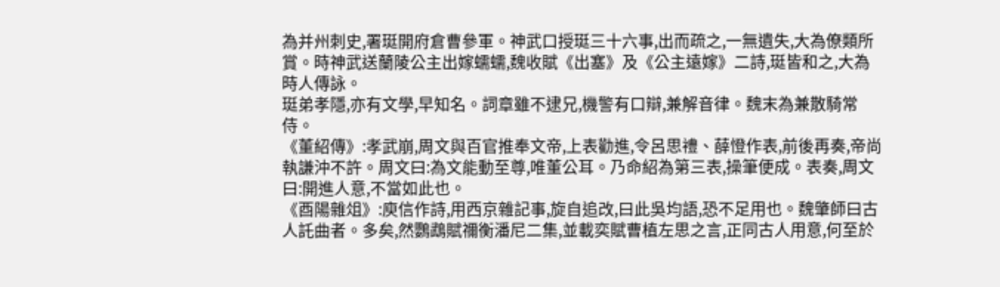為并州刺史,署珽開府倉曹參軍。神武口授珽三十六事,出而疏之,一無遺失,大為僚類所賞。時神武送蘭陵公主出嫁蠕蠕,魏收賦《出塞》及《公主遠嫁》二詩,珽皆和之,大為時人傳詠。
珽弟孝隱,亦有文學,早知名。詞章雖不逮兄,機警有口辯,兼解音律。魏末為兼散騎常侍。
《董紹傳》:孝武崩,周文與百官推奉文帝,上表勸進,令呂思禮、薛憕作表,前後再奏,帝尚執謙沖不許。周文曰:為文能動至尊,唯董公耳。乃命紹為第三表,操筆便成。表奏,周文曰:開進人意,不當如此也。
《酉陽雜俎》:庾信作詩,用西京雜記事,旋自追改,曰此吳均語,恐不足用也。魏肇師曰古人託曲者。多矣,然鸚鵡賦禰衡潘尼二集,並載奕賦曹植左思之言,正同古人用意,何至於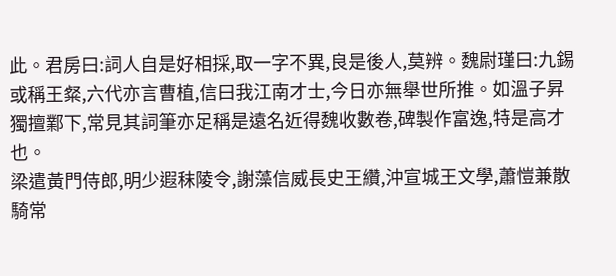此。君房曰:詞人自是好相採,取一字不異,良是後人,莫辨。魏尉瑾曰:九錫或稱王粲,六代亦言曹植,信曰我江南才士,今日亦無舉世所推。如溫子昇獨擅鄴下,常見其詞筆亦足稱是遠名近得魏收數卷,碑製作富逸,特是高才也。
梁遣黃門侍郎,明少遐秣陵令,謝藻信威長史王纘,沖宣城王文學,蕭愷兼散騎常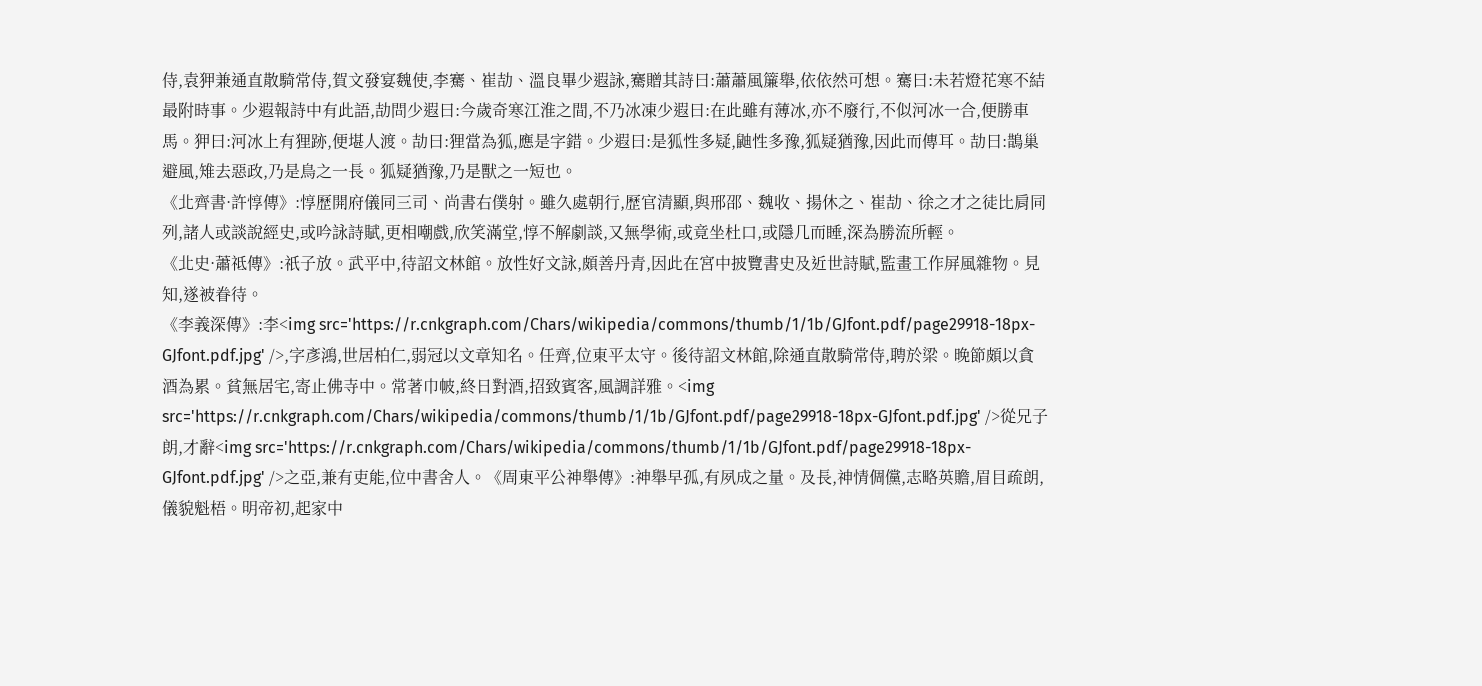侍,袁狎兼通直散騎常侍,賀文發宴魏使,李騫、崔劼、溫良畢少遐詠,騫贈其詩曰:蕭蕭風簾舉,依依然可想。騫曰:未若燈花寒不結最附時事。少遐報詩中有此語,劼問少遐曰:今歲奇寒江淮之間,不乃冰凍少遐曰:在此雖有薄冰,亦不廢行,不似河冰一合,便勝車馬。狎曰:河冰上有狸跡,便堪人渡。劼曰:狸當為狐,應是字錯。少遐曰:是狐性多疑,鼬性多豫,狐疑猶豫,因此而傳耳。劼曰:鵲巢避風,雉去惡政,乃是鳥之一長。狐疑猶豫,乃是獸之一短也。
《北齊書·許惇傳》:惇歷開府儀同三司、尚書右僕射。雖久處朝行,歷官清顯,與邢邵、魏收、揚休之、崔劼、徐之才之徒比肩同列,諸人或談說經史,或吟詠詩賦,更相嘲戲,欣笑滿堂,惇不解劇談,又無學術,或竟坐杜口,或隱几而睡,深為勝流所輕。
《北史·蕭祗傳》:祇子放。武平中,待詔文林館。放性好文詠,頗善丹青,因此在宮中披覽書史及近世詩賦,監畫工作屏風雜物。見知,遂被眷待。
《李義深傳》:李<img src='https://r.cnkgraph.com/Chars/wikipedia/commons/thumb/1/1b/GJfont.pdf/page29918-18px-GJfont.pdf.jpg' />,字彥鴻,世居柏仁,弱冠以文章知名。任齊,位東平太守。後待詔文林館,除通直散騎常侍,聘於梁。晚節頗以貪酒為累。貧無居宅,寄止佛寺中。常著巾帔,終日對酒,招致賓客,風調詳雅。<img src='https://r.cnkgraph.com/Chars/wikipedia/commons/thumb/1/1b/GJfont.pdf/page29918-18px-GJfont.pdf.jpg' />從兄子朗,才辭<img src='https://r.cnkgraph.com/Chars/wikipedia/commons/thumb/1/1b/GJfont.pdf/page29918-18px-GJfont.pdf.jpg' />之亞,兼有吏能,位中書舍人。《周東平公神舉傳》:神舉早孤,有夙成之量。及長,神情倜儻,志略英贍,眉目疏朗,儀貌魁梧。明帝初,起家中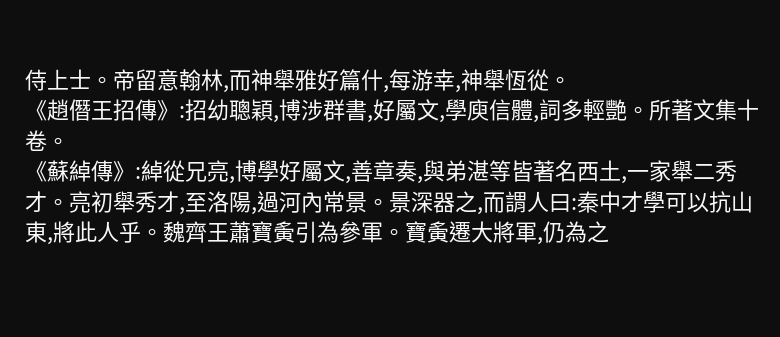侍上士。帝留意翰林,而神舉雅好篇什,每游幸,神舉恆從。
《趙僭王招傳》:招幼聰穎,博涉群書,好屬文,學庾信體,詞多輕艷。所著文集十卷。
《蘇綽傳》:綽從兄亮,博學好屬文,善章奏,與弟湛等皆著名西土,一家舉二秀才。亮初舉秀才,至洛陽,過河內常景。景深器之,而謂人曰:秦中才學可以抗山東,將此人乎。魏齊王蕭寶夤引為參軍。寶夤遷大將軍,仍為之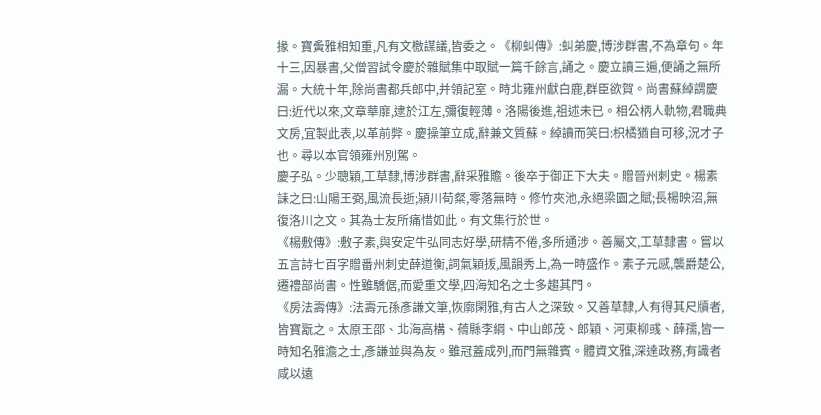掾。寶夤雅相知重,凡有文檄謀議,皆委之。《柳虯傳》:虯弟慶,博涉群書,不為章句。年十三,因暴書,父僧習試令慶於雜賦集中取賦一篇千餘言,誦之。慶立讀三遍,便誦之無所漏。大統十年,除尚書都兵郎中,并領記室。時北雍州獻白鹿,群臣欲賀。尚書蘇綽謂慶曰:近代以來,文章華靡,逮於江左,彌復輕薄。洛陽後進,祖述未已。相公柄人軌物,君職典文房,宜製此表,以革前弊。慶操筆立成,辭兼文質蘇。綽讀而笑曰:枳橘猶自可移,況才子也。尋以本官領雍州別駕。
慶子弘。少聰穎,工草隸,博涉群書,辭采雅贍。後卒于御正下大夫。贈晉州刺史。楊素誄之曰:山陽王弼,風流長逝;潁川荀粲,零落無時。修竹夾池,永絕梁園之賦;長楊映沼,無復洛川之文。其為士友所痛惜如此。有文集行於世。
《楊敷傳》:敷子素,與安定牛弘同志好學,研精不倦,多所通涉。善屬文,工草隸書。嘗以五言詩七百字贈番州刺史薛道衡,詞氣穎㧞,風韻秀上,為一時盛作。素子元感,襲爵楚公,遷禮部尚書。性雖驕倨,而愛重文學,四海知名之士多趨其門。
《房法壽傳》:法壽元孫彥謙文筆,恢廓閑雅,有古人之深致。又善草隸,人有得其尺牘者,皆寶翫之。太原王邵、北海高構、蓨縣李綱、中山郎茂、郎穎、河東柳彧、薛孺,皆一時知名雅澹之士,彥謙並與為友。雖冠蓋成列,而門無雜賓。體資文雅,深達政務,有識者咸以遠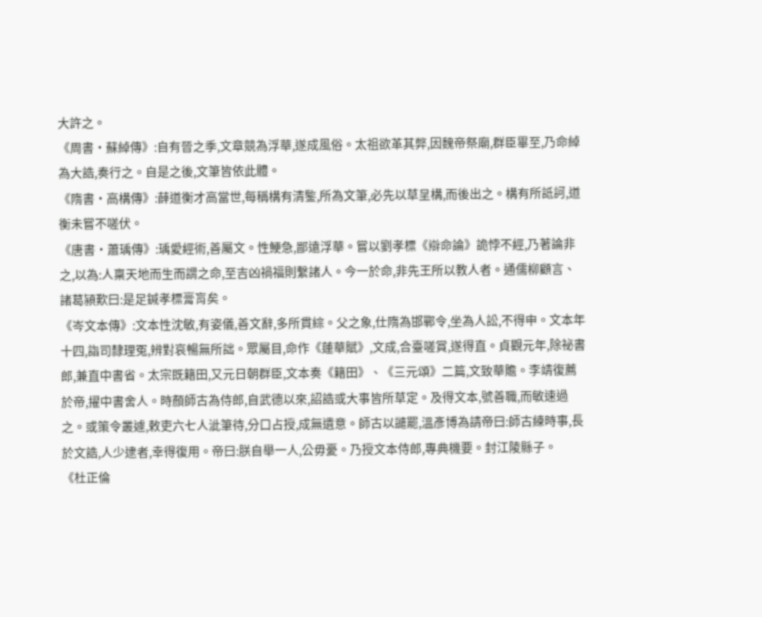大許之。
《周書·蘇綽傳》:自有晉之季,文章競為浮華,遂成風俗。太祖欲革其弊,因魏帝祭廟,群臣畢至,乃命綽為大誥,奏行之。自是之後,文筆皆依此體。
《隋書·高構傳》:薛道衡才高當世,每稱構有清鍳,所為文筆,必先以草呈構,而後出之。構有所詆訶,道衡未嘗不嗟伏。
《唐書·蕭瑀傳》:瑀愛經術,善屬文。性鯁急,鄙遠浮華。嘗以劉孝標《辯命論》詭悖不經,乃著論非之,以為:人稟天地而生而謂之命,至吉凶禍福則繫諸人。今一於命,非先王所以教人者。通儒柳顧言、諸葛潁歎曰:是足鍼孝標膏肓矣。
《岑文本傳》:文本性沈敏,有姿儀,善文辭,多所貫綜。父之象,仕隋為邯鄲令,坐為人訟,不得申。文本年十四,詣司隸理冤,辨對哀暢無所詘。眾屬目,命作《蓮華賦》,文成,合臺嗟賞,遂得直。貞觀元年,除祕書郎,兼直中書省。太宗既籍田,又元日朝群臣,文本奏《籍田》、《三元頌》二篇,文致華贍。李靖復薦於帝,擢中書舍人。時顏師古為侍郎,自武德以來,詔誥或大事皆所草定。及得文本,號善職,而敏速過之。或策令叢遽,敕吏六七人泚筆待,分口占授,成無遺意。師古以譴罷,溫彥博為請帝曰:師古練時事,長於文誥,人少逮者,幸得復用。帝曰:朕自舉一人,公毋憂。乃授文本侍郎,專典機要。封江陵縣子。
《杜正倫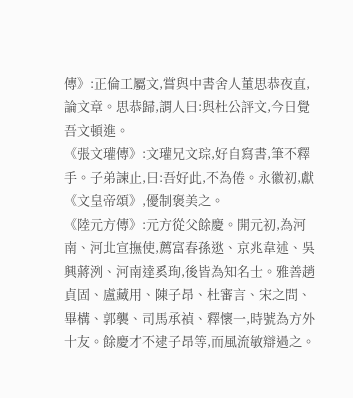傳》:正倫工屬文,嘗與中書舍人董思恭夜直,論文章。思恭歸,謂人曰:與杜公評文,今日覺吾文頓進。
《張文瓘傳》:文瓘兄文琮,好自寫書,筆不釋手。子弟諫止,曰:吾好此,不為倦。永徽初,獻《文皇帝頌》,優制褒美之。
《陸元方傳》:元方從父餘慶。開元初,為河南、河北宣撫使,薦富春孫逖、京兆韋述、吳興蔣洌、河南達奚珣,後皆為知名士。雅善趙貞固、盧藏用、陳子昂、杜審言、宋之問、畢構、郭襲、司馬承禎、釋懷一,時號為方外十友。餘慶才不逮子昂等,而風流敏辯過之。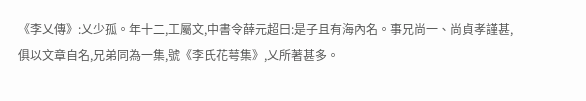《李乂傳》:乂少孤。年十二,工屬文,中書令薛元超曰:是子且有海內名。事兄尚一、尚貞孝謹甚,俱以文章自名,兄弟同為一集,號《李氏花萼集》,乂所著甚多。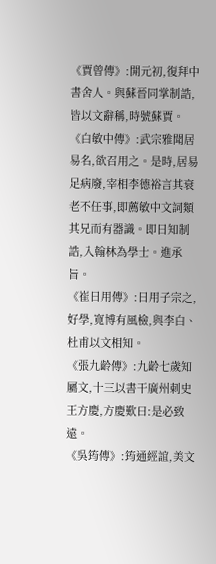《賈曾傳》:開元初,復拜中書舍人。與蘇晉同掌制誥,皆以文辭稱,時號蘇賈。
《白敏中傳》:武宗雅聞居易名,欲召用之。是時,居易足病廢,宰相李德裕言其衰老不任事,即薦敏中文詞類其兄而有器識。即日知制誥,入翰林為學士。進承旨。
《崔日用傳》:日用子宗之,好學,寬博有風檢,與李白、杜甫以文相知。
《張九齡傳》:九齡七歲知屬文,十三以書干廣州刺史王方慶,方慶歎曰:是必致遠。
《吳筠傳》:筠通經誼,美文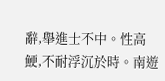辭,舉進士不中。性高鯁,不耐浮沉於時。南遊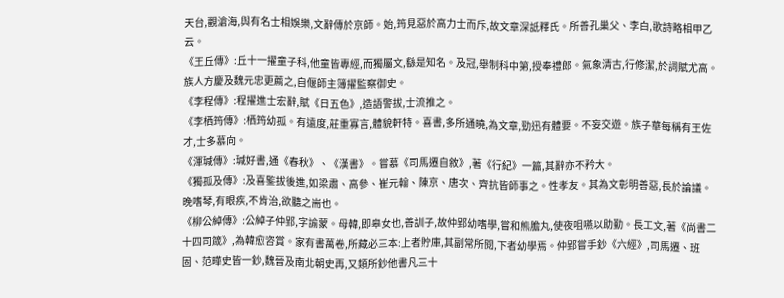天台,觀滄海,與有名士相娛樂,文辭傳於京師。始,筠見惡於高力士而斥,故文章深詆釋氏。所善孔巢父、李白,歌詩略相甲乙云。
《王丘傳》:丘十一擢童子科,他童皆專經,而獨屬文,繇是知名。及冠,舉制科中第,授奉禮郎。氣象清古,行修潔,於詞賦尤高。族人方慶及魏元忠更薦之,自偃師主簿擢監察御史。
《李程傳》:程擢進士宏辭,賦《日五色》,造語警拔,士流推之。
《李栖筠傳》:栖筠幼孤。有遠度,莊重寡言,體貌軒特。喜書,多所通曉,為文章,勁迅有體要。不妄交遊。族子華每稱有王佐才,士多慕向。
《渾瑊傳》:瑊好書,通《春秋》、《漢書》。嘗慕《司馬遷自敘》,著《行紀》一篇,其辭亦不矜大。
《獨孤及傳》:及喜鍳拔後進,如梁肅、高參、崔元翰、陳京、唐次、齊抗皆師事之。性孝友。其為文彰明善惡,長於論議。晚嗜琴,有眼疾,不肯治,欲聽之耑也。
《柳公綽傳》:公綽子仲郢,字諭蒙。母韓,即皋女也,善訓子,故仲郢幼嗜學,嘗和熊膽丸,使夜咀嚥以助勤。長工文,著《尚書二十四司箴》,為韓愈咨賞。家有書萬卷,所藏必三本:上者貯庫,其副常所閱,下者幼學焉。仲郢嘗手鈔《六經》,司馬遷、班固、范曄史皆一鈔,魏晉及南北朝史再,又類所鈔他書凡三十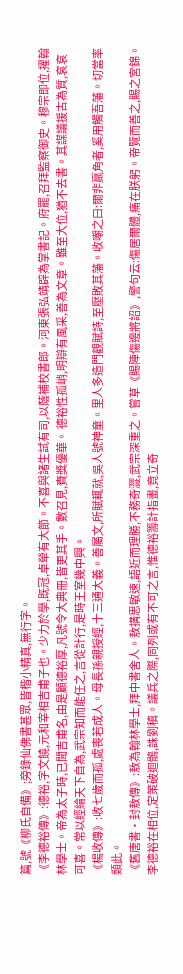篇,號《柳氏自備》;旁錄仙佛書甚眾,皆楷小精真,無行字。
《李德裕傳》:德裕,字文饒,元和宰相吉甫子也。少力於學,既冠,卓犖有大節。不喜與諸生試有司,以蔭補校書郎。河東張弘靖辟為掌書記。府罷,召拜監察御史。穆宗即位,擢翰林學士。帝為太子時,已聞吉甫名,由是顧德裕厚,凡號令大典冊,皆更其手。數召見,賚獎優華。 德裕性孤峭,明辯有風采,善為文章。雖至大位,猶不去書。其謀議援古為質,袞袞可喜。常以經綸天下自為,武宗知而能任之,言從計行,是時王室幾中興。
《楊收傳》:收七歲而孤,處喪若成人。母長孫親授經,十三通大義。善屬文,所賦輒就,吳人號神童。里人多造門觀賦詩,至壓敗其藩。收嘲之曰:爾非羸角者,奚用觸吾藩。切當率類此。
《舊唐書·封敖傳》:敖為翰林學士,拜中書舍人。敖搆思敏速,語近而理勝,不務奇澀,武宗深重之。嘗草《賜陣傷邊將詔》,警句云:傷居爾體,痛在朕躬。帝覽而善之,賜之宮錦。李德裕在相位,定策破迴鶻,誅劉稹。議兵之際,同列或有不可之言,惟德裕籌計指畫,竟立奇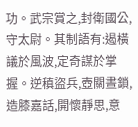功。武宗賞之,封衛國公,守太尉。其制語有:遏橫議於風波,定奇謀於掌握。逆稹盜兵,壺關晝鎖,造膝嘉話,開懷靜思,意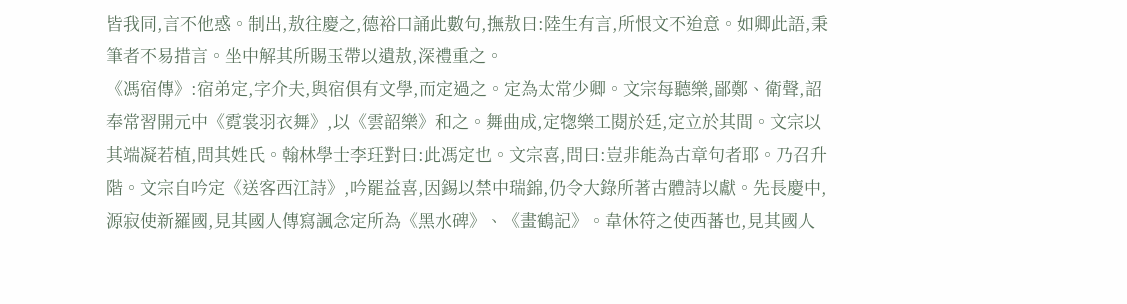皆我同,言不他惑。制出,敖往慶之,德裕口誦此數句,撫敖曰:陸生有言,所恨文不迨意。如卿此語,秉筆者不易措言。坐中解其所賜玉帶以遺敖,深禮重之。
《馮宿傳》:宿弟定,字介夫,與宿俱有文學,而定過之。定為太常少卿。文宗每聽樂,鄙鄭、衛聲,詔奉常習開元中《霓裳羽衣舞》,以《雲韶樂》和之。舞曲成,定㹅樂工閱於廷,定立於其間。文宗以其端凝若植,問其姓氏。翰林學士李玨對曰:此馮定也。文宗喜,問曰:豈非能為古章句者耶。乃召升階。文宗自吟定《送客西江詩》,吟罷益喜,因錫以禁中瑞錦,仍令大錄所著古體詩以獻。先長慶中,源寂使新羅國,見其國人傳寫諷念定所為《黑水碑》、《畫鶴記》。韋休符之使西蕃也,見其國人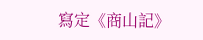寫定《商山記》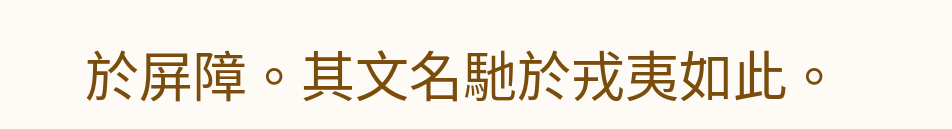於屏障。其文名馳於戎夷如此。